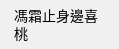馮霜止身邊喜桃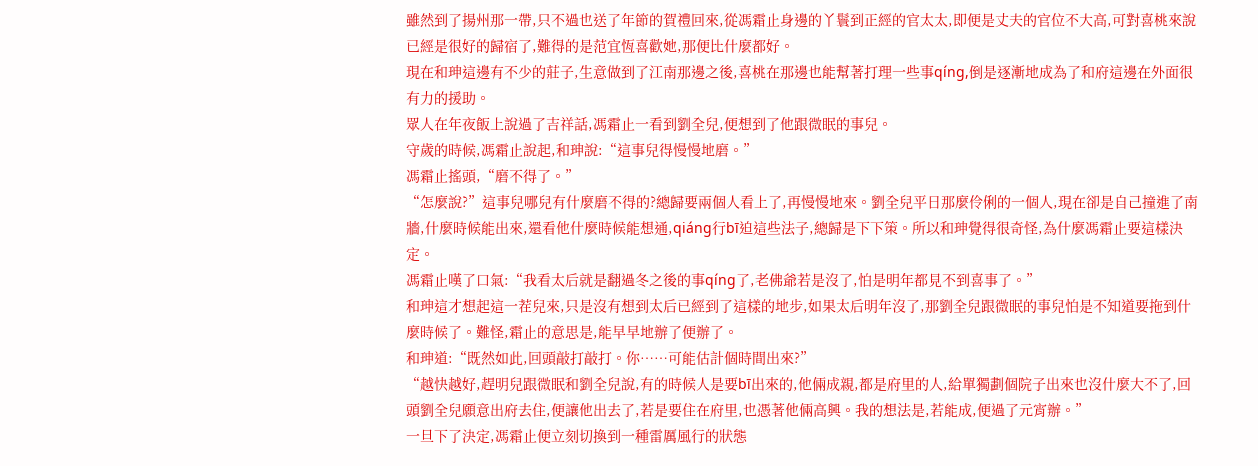雖然到了揚州那一帶,只不過也送了年節的賀禮回來,從馮霜止身邊的丫鬟到正經的官太太,即便是丈夫的官位不大高,可對喜桃來說已經是很好的歸宿了,難得的是范宜恆喜歡她,那便比什麼都好。
現在和珅這邊有不少的莊子,生意做到了江南那邊之後,喜桃在那邊也能幫著打理一些事qíng,倒是逐漸地成為了和府這邊在外面很有力的援助。
眾人在年夜飯上說過了吉祥話,馮霜止一看到劉全兒,便想到了他跟微眠的事兒。
守歲的時候,馮霜止說起,和珅說:“這事兒得慢慢地磨。”
馮霜止搖頭,“磨不得了。”
“怎麼說?”這事兒哪兒有什麼磨不得的?總歸要兩個人看上了,再慢慢地來。劉全兒平日那麼伶俐的一個人,現在卻是自己撞進了南牆,什麼時候能出來,還看他什麼時候能想通,qiáng行bī迫這些法子,總歸是下下策。所以和珅覺得很奇怪,為什麼馮霜止要這樣決定。
馮霜止嘆了口氣:“我看太后就是翻過冬之後的事qíng了,老佛爺若是沒了,怕是明年都見不到喜事了。”
和珅這才想起這一茬兒來,只是沒有想到太后已經到了這樣的地步,如果太后明年沒了,那劉全兒跟微眠的事兒怕是不知道要拖到什麼時候了。難怪,霜止的意思是,能早早地辦了便辦了。
和珅道:“既然如此,回頭敲打敲打。你……可能估計個時間出來?”
“越快越好,趕明兒跟微眠和劉全兒說,有的時候人是要bī出來的,他倆成親,都是府里的人,給單獨劃個院子出來也沒什麼大不了,回頭劉全兒願意出府去住,便讓他出去了,若是要住在府里,也憑著他倆高興。我的想法是,若能成,便過了元宵辦。”
一旦下了決定,馮霜止便立刻切換到一種雷厲風行的狀態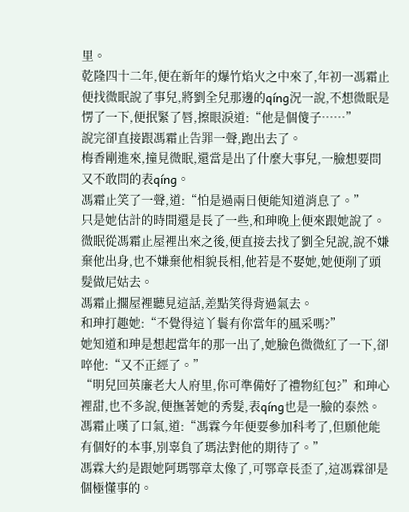里。
乾隆四十二年,便在新年的爆竹焰火之中來了,年初一馮霜止便找微眠說了事兒,將劉全兒那邊的qíng況一說,不想微眠是愣了一下,便抿緊了唇,擦眼淚道:“他是個傻子……”
說完卻直接跟馮霜止告罪一聲,跑出去了。
梅香剛進來,撞見微眠,還當是出了什麼大事兒,一臉想要問又不敢問的表qíng。
馮霜止笑了一聲,道:“怕是過兩日便能知道消息了。”
只是她估計的時間還是長了一些,和珅晚上便來跟她說了。
微眠從馮霜止屋裡出來之後,便直接去找了劉全兒說,說不嫌棄他出身,也不嫌棄他相貌長相,他若是不娶她,她便削了頭髮做尼姑去。
馮霜止擱屋裡聽見這話,差點笑得背過氣去。
和珅打趣她:“不覺得這丫鬟有你當年的風采嗎?”
她知道和珅是想起當年的那一出了,她臉色微微紅了一下,卻啐他:“又不正經了。”
“明兒回英廉老大人府里,你可準備好了禮物紅包?”和珅心裡甜,也不多說,便撫著她的秀髮,表qíng也是一臉的泰然。
馮霜止嘆了口氣,道:“馮霖今年便要參加科考了,但願他能有個好的本事,別辜負了瑪法對他的期待了。”
馮霖大約是跟她阿瑪鄂章太像了,可鄂章長歪了,這馮霖卻是個極懂事的。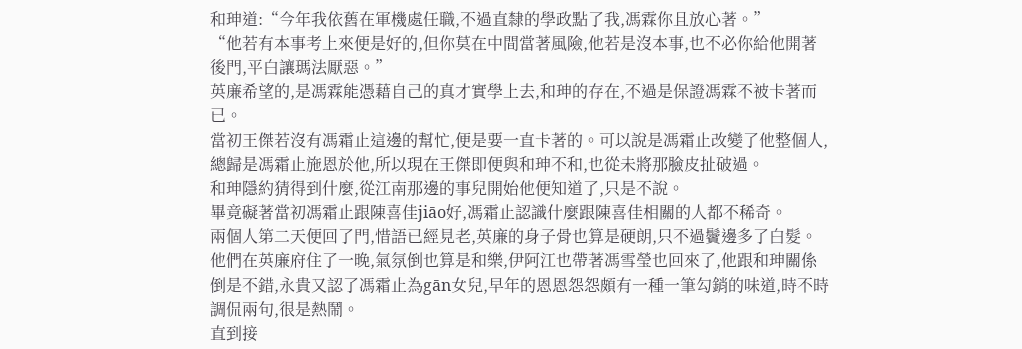和珅道:“今年我依舊在軍機處任職,不過直隸的學政點了我,馮霖你且放心著。”
“他若有本事考上來便是好的,但你莫在中間當著風險,他若是沒本事,也不必你給他開著後門,平白讓瑪法厭惡。”
英廉希望的,是馮霖能憑藉自己的真才實學上去,和珅的存在,不過是保證馮霖不被卡著而已。
當初王傑若沒有馮霜止這邊的幫忙,便是要一直卡著的。可以說是馮霜止改變了他整個人,總歸是馮霜止施恩於他,所以現在王傑即便與和珅不和,也從未將那臉皮扯破過。
和珅隱約猜得到什麼,從江南那邊的事兒開始他便知道了,只是不說。
畢竟礙著當初馮霜止跟陳喜佳jiāo好,馮霜止認識什麼跟陳喜佳相關的人都不稀奇。
兩個人第二天便回了門,惜語已經見老,英廉的身子骨也算是硬朗,只不過鬢邊多了白髮。
他們在英廉府住了一晚,氣氛倒也算是和樂,伊阿江也帶著馮雪瑩也回來了,他跟和珅關係倒是不錯,永貴又認了馮霜止為gān女兒,早年的恩恩怨怨頗有一種一筆勾銷的味道,時不時調侃兩句,很是熱鬧。
直到接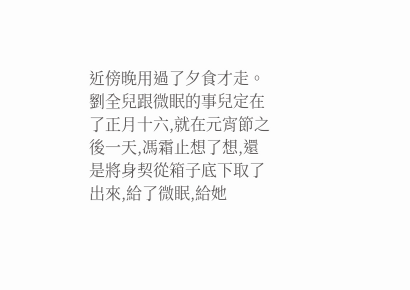近傍晚用過了夕食才走。
劉全兒跟微眠的事兒定在了正月十六,就在元宵節之後一天,馮霜止想了想,還是將身契從箱子底下取了出來,給了微眠,給她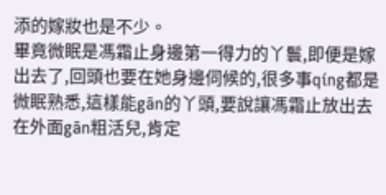添的嫁妝也是不少。
畢竟微眠是馮霜止身邊第一得力的丫鬟,即便是嫁出去了,回頭也要在她身邊伺候的,很多事qíng都是微眠熟悉,這樣能gān的丫頭,要說讓馮霜止放出去在外面gān粗活兒,肯定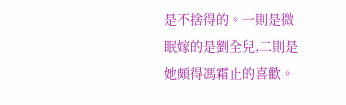是不捨得的。一則是微眠嫁的是劉全兒,二則是她頗得馮霜止的喜歡。